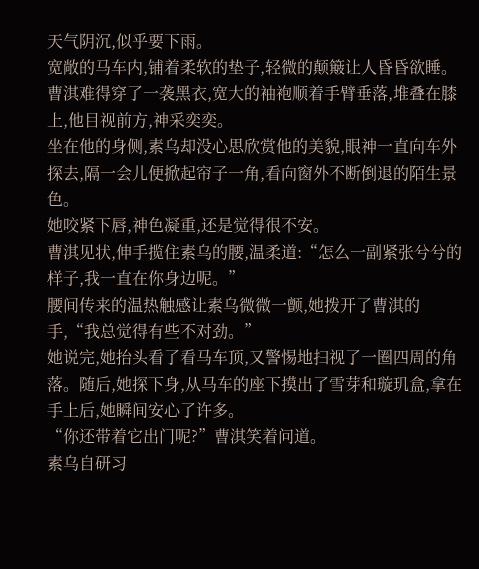天气阴沉,似乎要下雨。
宽敞的马车内,铺着柔软的垫子,轻微的颠簸让人昏昏欲睡。
曹淇难得穿了一袭黑衣,宽大的袖袍顺着手臂垂落,堆叠在膝上,他目视前方,神采奕奕。
坐在他的身侧,素乌却没心思欣赏他的美貌,眼神一直向车外探去,隔一会儿便掀起帘子一角,看向窗外不断倒退的陌生景色。
她咬紧下唇,神色凝重,还是觉得很不安。
曹淇见状,伸手揽住素乌的腰,温柔道:“怎么一副紧张兮兮的样子,我一直在你身边呢。”
腰间传来的温热触感让素乌微微一颤,她拨开了曹淇的手,“我总觉得有些不对劲。”
她说完,她抬头看了看马车顶,又警惕地扫视了一圈四周的角落。随后,她探下身,从马车的座下摸出了雪芽和璇玑盒,拿在手上后,她瞬间安心了许多。
“你还带着它出门呢?”曹淇笑着问道。
素乌自研习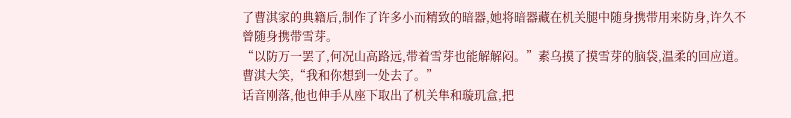了曹淇家的典籍后,制作了许多小而精致的暗器,她将暗器藏在机关腿中随身携带用来防身,许久不曾随身携带雪芽。
“以防万一罢了,何况山高路远,带着雪芽也能解解闷。”素乌摸了摸雪芽的脑袋,温柔的回应道。
曹淇大笑,“我和你想到一处去了。”
话音刚落,他也伸手从座下取出了机关隼和璇玑盒,把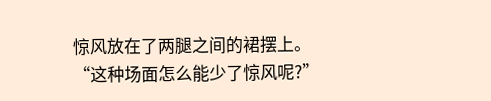惊风放在了两腿之间的裙摆上。
“这种场面怎么能少了惊风呢?”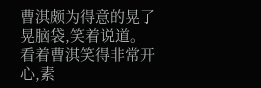曹淇颇为得意的晃了晃脑袋,笑着说道。
看着曹淇笑得非常开心,素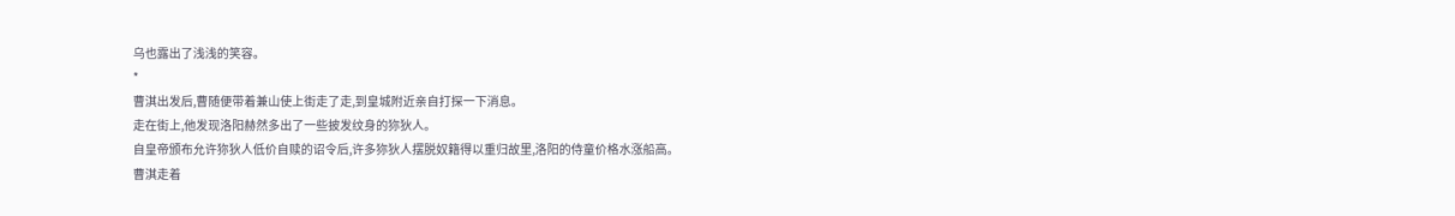乌也露出了浅浅的笑容。
*
曹淇出发后,曹随便带着兼山使上街走了走,到皇城附近亲自打探一下消息。
走在街上,他发现洛阳赫然多出了一些披发纹身的狝狄人。
自皇帝颁布允许狝狄人低价自赎的诏令后,许多狝狄人摆脱奴籍得以重归故里,洛阳的侍童价格水涨船高。
曹淇走着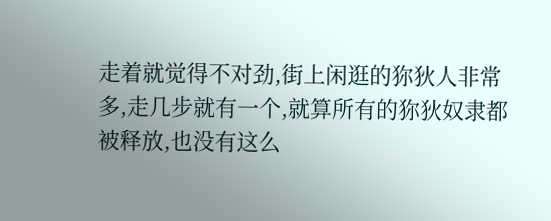走着就觉得不对劲,街上闲逛的狝狄人非常多,走几步就有一个,就算所有的狝狄奴隶都被释放,也没有这么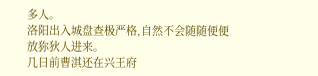多人。
洛阳出入城盘查极严格,自然不会随随便便放狝狄人进来。
几日前曹淇还在兴王府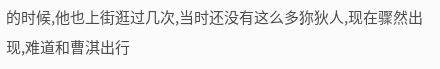的时候,他也上街逛过几次,当时还没有这么多狝狄人,现在骤然出现,难道和曹淇出行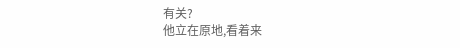有关?
他立在原地,看着来